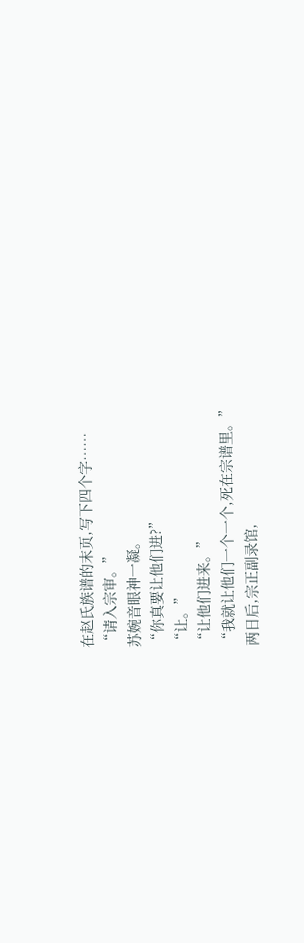在赵氏族谱的末页,写下四个字……
“请入宗审。”
苏婉音眼神一凝。
“你真要让他们进?”
“让。”
“让他们进来。”
“我就让他们一个一个,死在宗谱里。”
两日后,宗正副录馆,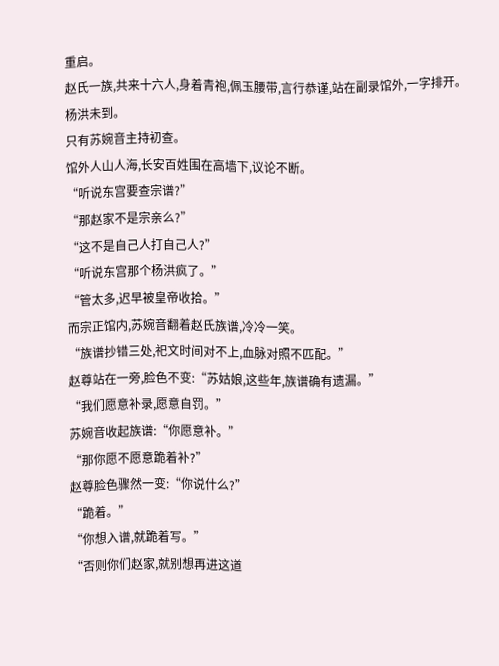重启。
赵氏一族,共来十六人,身着青袍,佩玉腰带,言行恭谨,站在副录馆外,一字排开。
杨洪未到。
只有苏婉音主持初查。
馆外人山人海,长安百姓围在高墙下,议论不断。
“听说东宫要查宗谱?”
“那赵家不是宗亲么?”
“这不是自己人打自己人?”
“听说东宫那个杨洪疯了。”
“管太多,迟早被皇帝收拾。”
而宗正馆内,苏婉音翻着赵氏族谱,冷冷一笑。
“族谱抄错三处,祀文时间对不上,血脉对照不匹配。”
赵尊站在一旁,脸色不变:“苏姑娘,这些年,族谱确有遗漏。”
“我们愿意补录,愿意自罚。”
苏婉音收起族谱:“你愿意补。”
“那你愿不愿意跪着补?”
赵尊脸色骤然一变:“你说什么?”
“跪着。”
“你想入谱,就跪着写。”
“否则你们赵家,就别想再进这道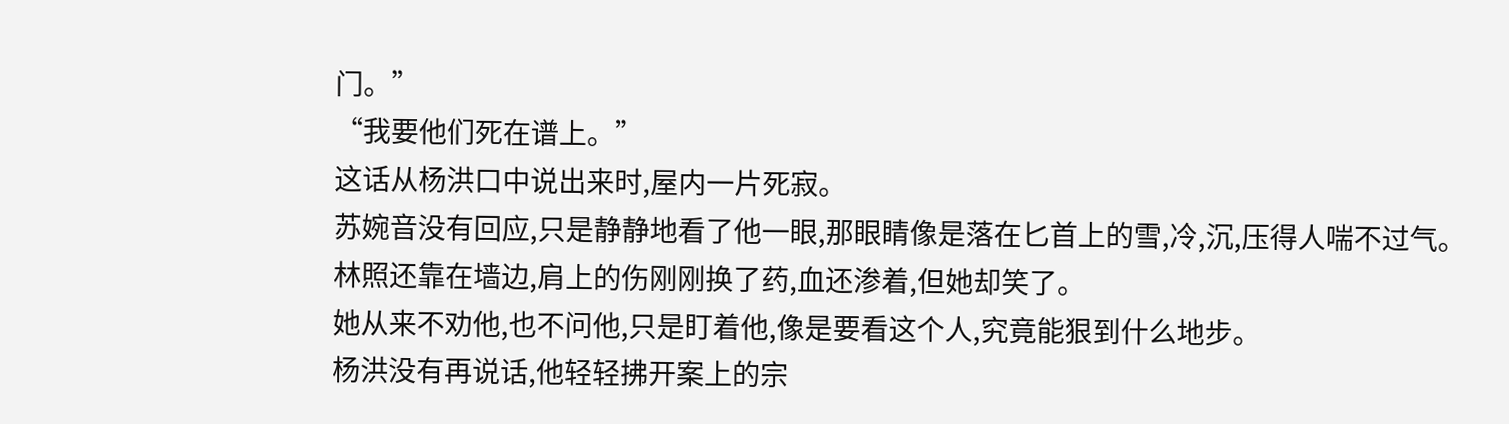门。”
“我要他们死在谱上。”
这话从杨洪口中说出来时,屋内一片死寂。
苏婉音没有回应,只是静静地看了他一眼,那眼睛像是落在匕首上的雪,冷,沉,压得人喘不过气。
林照还靠在墙边,肩上的伤刚刚换了药,血还渗着,但她却笑了。
她从来不劝他,也不问他,只是盯着他,像是要看这个人,究竟能狠到什么地步。
杨洪没有再说话,他轻轻拂开案上的宗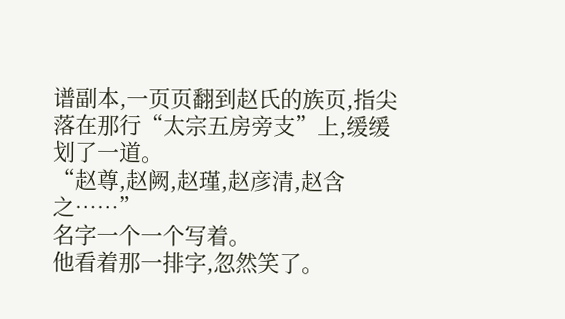谱副本,一页页翻到赵氏的族页,指尖落在那行“太宗五房旁支”上,缓缓划了一道。
“赵尊,赵阙,赵瑾,赵彦清,赵含之……”
名字一个一个写着。
他看着那一排字,忽然笑了。